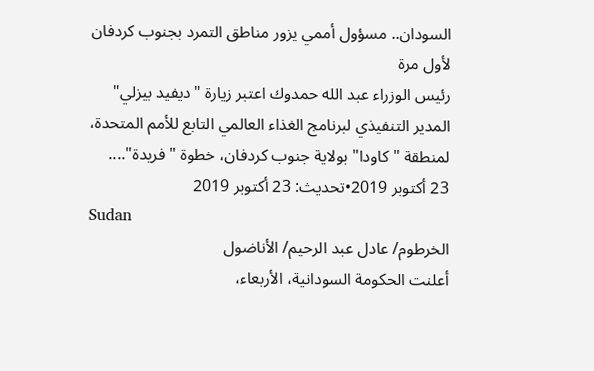السودان.. مسؤول أممي يزور مناطق التمرد بجنوب كردفان لأول مرة
رئيس الوزراء عبد الله حمدوك اعتبر زيارة "ديفيد بيزلي" المدير التنفيذي لبرنامج الغذاء العالمي التابع للأمم المتحدة، لمنطقة "كاودا" بولاية جنوب كردفان، خطوة "فريدة"....
23 أكتوبر 2019•تحديث: 23 أكتوبر 2019
Sudan
الخرطوم/ عادل عبد الرحيم/ الأناضول
أعلنت الحكومة السودانية، الأربعاء،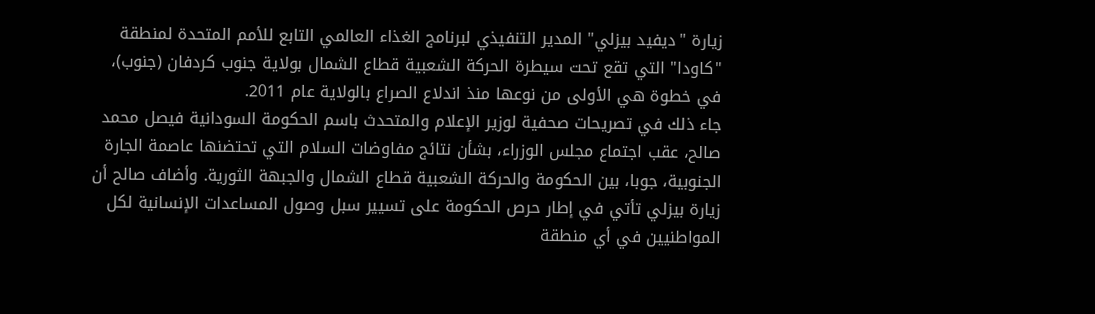زيارة "ديفيد بيزلي" المدير التنفيذي لبرنامج الغذاء العالمي التابع للأمم المتحدة لمنطقة "كاودا" التي تقع تحت سيطرة الحركة الشعبية قطاع الشمال بولاية جنوب كردفان (جنوب)، في خطوة هي الأولى من نوعها منذ اندلاع الصراع بالولاية عام 2011.
جاء ذلك في تصريحات صحفية لوزير الإعلام والمتحدث باسم الحكومة السودانية فيصل محمد صالح، عقب اجتماع مجلس الوزراء، بشأن نتائج مفاوضات السلام التي تحتضنها عاصمة الجارة الجنوبية، جوبا، بين الحكومة والحركة الشعبية قطاع الشمال والجبهة الثورية. وأضاف صالح أن زيارة بيزلي تأتي في إطار حرص الحكومة على تسيير سبل وصول المساعدات الإنسانية لكل المواطنيين في أي منطقة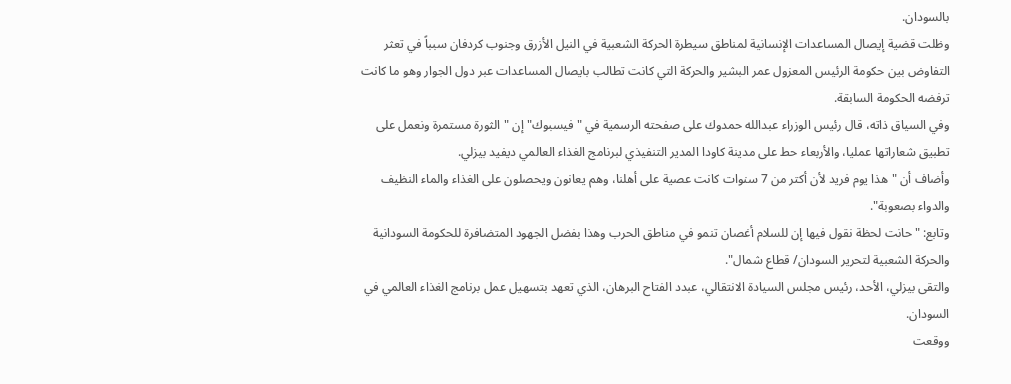بالسودان.
وظلت قضية إيصال المساعدات الإنسانية لمناطق سيطرة الحركة الشعبية في النيل الأزرق وجنوب كردفان سبباً في تعثر التفاوض بين حكومة الرئيس المعزول عمر البشير والحركة التي كانت تطالب بايصال المساعدات عبر دول الجوار وهو ما كانت ترفضه الحكومة السابقة.
وفي السياق ذاته، قال رئيس الوزراء عبدالله حمدوك على صفحته الرسمية في "فيسبوك" إن "الثورة مستمرة ونعمل على تطبيق شعاراتها عمليا، والأربعاء حط على مدينة كاودا المدير التنفيذي لبرنامج الغذاء العالمي ديفيد بيزلي.
وأضاف أن "هذا يوم فريد لأن أكتر من 7 سنوات كانت عصية على أهلنا، وهم يعانون ويحصلون على الغذاء والماء النظيف والدواء بصعوبة".
وتابع: "حانت لحظة نقول فيها إن للسلام أغصان تنمو في مناطق الحرب وهذا بفضل الجهود المتضافرة للحكومة السودانية والحركة الشعبية لتحرير السودان/ قطاع شمال".
والتقى بيزلي، الأحد، رئيس مجلس السيادة الانتقالي، عبدد الفتاح البرهان، الذي تعهد بتسهيل عمل برنامج الغذاء العالمي في السودان.
ووقعت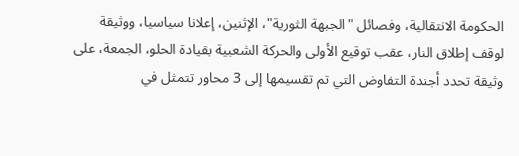الحكومة الانتقالية، وفصائل "الجبهة الثورية"، الإثنين، إعلانا سياسيا، ووثيقة لوقف إطلاق النار، عقب توقيع الأولى والحركة الشعبية بقيادة الحلو، الجمعة، على وثيقة تحدد أجندة التفاوض التي تم تقسيمها إلى 3 محاور تتمثل في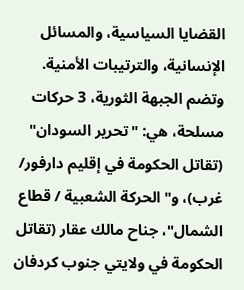القضايا السياسية، والمسائل الإنسانية، والترتيبات الأمنية.
وتضم الجبهة الثورية، 3 حركات مسلحة، هي: "تحرير السودان" (تقاتل الحكومة في إقليم دارفور/ غرب)، و"الحركة الشعبية / قطاع الشمال"، جناح مالك عقار (تقاتل الحكومة في ولايتي جنوب كردفان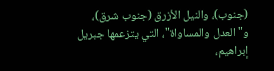(جنوب)، والنيل الأزرق (جنوب شرق)، و"العدل والمساواة"، التي يتزعمها جبريل إبراهيم،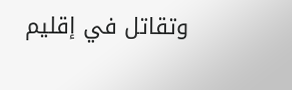وتقاتل في إقليم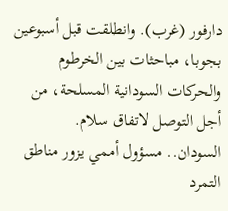دارفور (غرب). وانطلقت قبل أسبوعين بجوبا، مباحثات بين الخرطوم والحركات السودانية المسلحة، من أجل التوصل لاتفاق سلام.
السودان.. مسؤول أممي يزور مناطق التمرد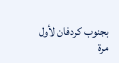بجنوب كردفان لأول مرة